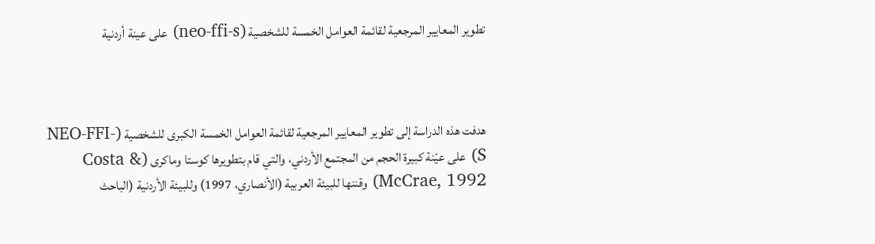تطوير المعايير المرجعية لقائمة العوامل الخمسة للشخصية (neo-ffi-s) على عينة أردنية



هدفت هذه الدراسة إلى تطوير المعايير المرجعية لقائمة العوامل الخمسة الكبرى للشخصية (NEO-FFI-S) على عيّنة كبيرة الحجم من المجتمع الأردني، والتي قام بتطويرها كوستا وماكرى (Costa & McCrae, 1992) وقننها للبيئة العربية (الأنصاري، 1997) وللبيئة الأردنية (الباحث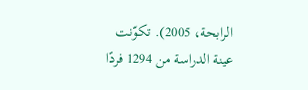الرابحة، 2005). تكوّنت عينة الدراسة من 1294 فردًا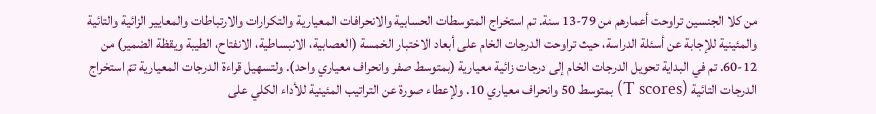من كلا الجنسين تراوحت أعمارهم من 79-13 سنة. تم استخراج المتوسطات الحسابية والانحرافات المعيارية والتكرارات والارتباطات والمعايير الزائية والتائية والمئينية للإجابة عن أسئلة الدراسة، حيث تراوحت الدرجات الخام على أبعاد الاختبار الخمسة (العصابية، الانبساطية، الانفتاح، الطيبة ويقظة الضمير) من 12-60. تم في البداية تحويل الدرجات الخام إلى درجات زائية معيارية (بمتوسط صفر وانحراف معياري واحد). ولتسهيل قراءة الدرجات المعيارية تمّ استخراج الدرجات التائية (T scores) بمتوسط 50 وانحراف معياري 10. ولإعطاء صورة عن التراتيب المئينية للأداء الكلي على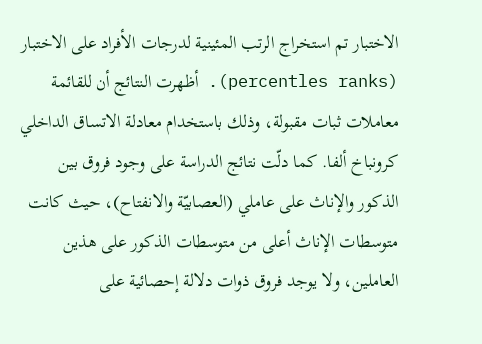الاختبار تم استخراج الرتب المئينية لدرجات الأفراد على الاختبار (percentles ranks). أظهرت النتائج أن للقائمة معاملات ثبات مقبولة، وذلك باستخدام معادلة الاتساق الداخلي كرونباخ ألفا. كما دلّت نتائج الدراسة على وجود فروق بين الذكور والإناث على عاملي (العصابيّة والانفتاح)، حيث كانت متوسطات الإناث أعلى من متوسطات الذكور على هذين العاملين، ولا يوجد فروق ذوات دلالة إحصائية على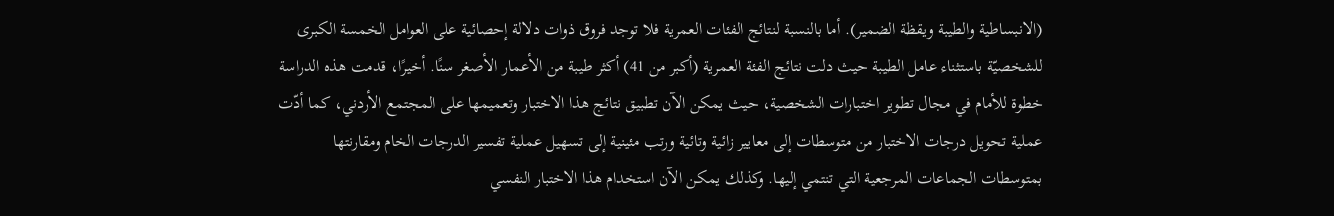(الانبساطية والطيبة ويقظة الضمير). أما بالنسبة لنتائج الفئات العمرية فلا توجد فروق ذوات دلالة إحصائية على العوامل الخمسة الكبرى للشخصيّة باستثناء عامل الطيبة حيث دلت نتائج الفئة العمرية (أكبر من 41) أكثر طيبة من الأعمار الأصغر سنًا. أخيرًا، قدمت هذه الدراسة خطوة للأمام في مجال تطوير اختبارات الشخصية، حيث يمكن الآن تطبيق نتائج هذا الاختبار وتعميمها على المجتمع الأردني، كما أدّت عملية تحويل درجات الاختبار من متوسطات إلى معايير زائية وتائية ورتب مئينية إلى تسهيل عملية تفسير الدرجات الخام ومقارنتها بمتوسطات الجماعات المرجعية التي تنتمي إليها. وكذلك يمكن الآن استخدام هذا الاختبار النفسي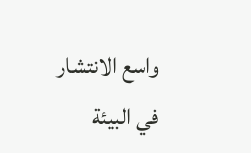واسع الانتشار في البيئة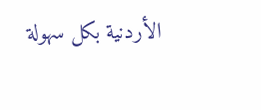الأردنية بكل سهولة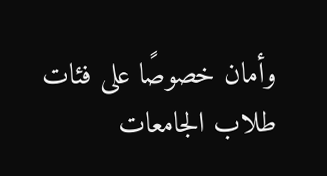وأمان خصوصًا على فئات طلاب الجامعات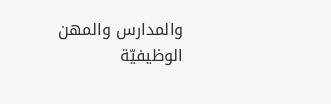والمدارس والمهن الوظيفيّة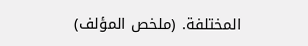المختلفة. (ملخص المؤلف)